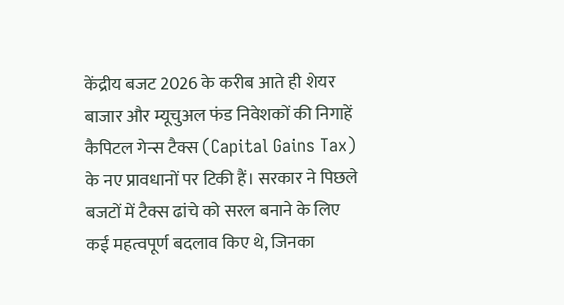केंद्रीय बजट 2026 के करीब आते ही शेयर बाजार और म्यूचुअल फंड निवेशकों की निगाहें कैपिटल गेन्स टैक्स (Capital Gains Tax) के नए प्रावधानों पर टिकी हैं। सरकार ने पिछले बजटों में टैक्स ढांचे को सरल बनाने के लिए कई महत्वपूर्ण बदलाव किए थे, जिनका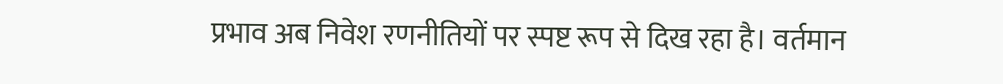प्रभाव अब निवेश रणनीतियों पर स्पष्ट रूप से दिख रहा है। वर्तमान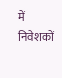में निवेशकों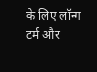के लिए लॉन्ग टर्म और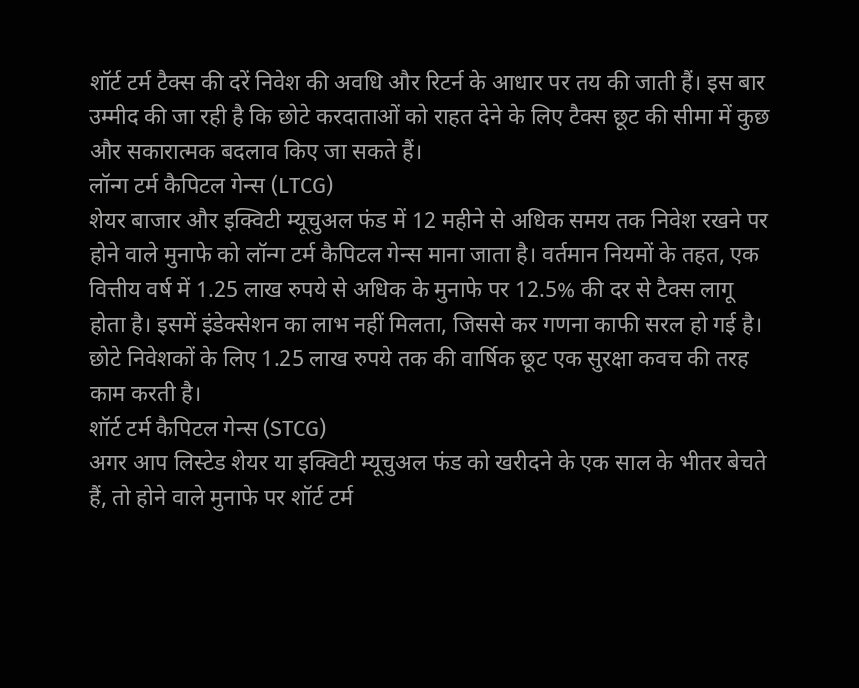शॉर्ट टर्म टैक्स की दरें निवेश की अवधि और रिटर्न के आधार पर तय की जाती हैं। इस बार उम्मीद की जा रही है कि छोटे करदाताओं को राहत देने के लिए टैक्स छूट की सीमा में कुछ और सकारात्मक बदलाव किए जा सकते हैं।
लॉन्ग टर्म कैपिटल गेन्स (LTCG)
शेयर बाजार और इक्विटी म्यूचुअल फंड में 12 महीने से अधिक समय तक निवेश रखने पर होने वाले मुनाफे को लॉन्ग टर्म कैपिटल गेन्स माना जाता है। वर्तमान नियमों के तहत, एक वित्तीय वर्ष में 1.25 लाख रुपये से अधिक के मुनाफे पर 12.5% की दर से टैक्स लागू होता है। इसमें इंडेक्सेशन का लाभ नहीं मिलता, जिससे कर गणना काफी सरल हो गई है। छोटे निवेशकों के लिए 1.25 लाख रुपये तक की वार्षिक छूट एक सुरक्षा कवच की तरह काम करती है।
शॉर्ट टर्म कैपिटल गेन्स (STCG)
अगर आप लिस्टेड शेयर या इक्विटी म्यूचुअल फंड को खरीदने के एक साल के भीतर बेचते हैं, तो होने वाले मुनाफे पर शॉर्ट टर्म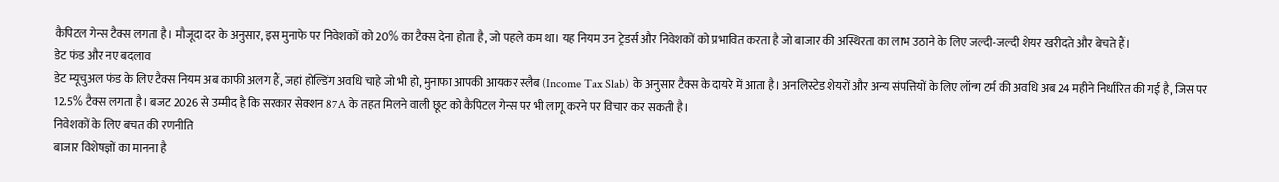कैपिटल गेन्स टैक्स लगता है। मौजूदा दर के अनुसार, इस मुनाफे पर निवेशकों को 20% का टैक्स देना होता है, जो पहले कम था। यह नियम उन ट्रेडर्स और निवेशकों को प्रभावित करता है जो बाजार की अस्थिरता का लाभ उठाने के लिए जल्दी-जल्दी शेयर खरीदते और बेचते हैं।
डेट फंड और नए बदलाव
डेट म्यूचुअल फंड के लिए टैक्स नियम अब काफी अलग हैं, जहां होल्डिंग अवधि चाहे जो भी हो, मुनाफा आपकी आयकर स्लैब (Income Tax Slab) के अनुसार टैक्स के दायरे में आता है। अनलिस्टेड शेयरों और अन्य संपत्तियों के लिए लॉन्ग टर्म की अवधि अब 24 महीने निर्धारित की गई है, जिस पर 12.5% टैक्स लगता है। बजट 2026 से उम्मीद है कि सरकार सेक्शन 87A के तहत मिलने वाली छूट को कैपिटल गेन्स पर भी लागू करने पर विचार कर सकती है।
निवेशकों के लिए बचत की रणनीति
बाजार विशेषज्ञों का मानना है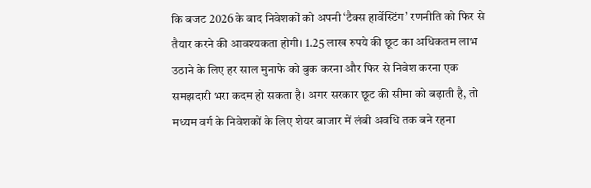कि बजट 2026 के बाद निवेशकों को अपनी ‘टैक्स हार्वेस्टिंग’ रणनीति को फिर से तैयार करने की आवश्यकता होगी। 1.25 लाख रुपये की छूट का अधिकतम लाभ उठाने के लिए हर साल मुनाफे को बुक करना और फिर से निवेश करना एक समझदारी भरा कदम हो सकता है। अगर सरकार छूट की सीमा को बढ़ाती है, तो मध्यम वर्ग के निवेशकों के लिए शेयर बाजार में लंबी अवधि तक बने रहना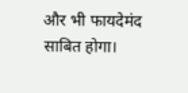और भी फायदेमंद साबित होगा।